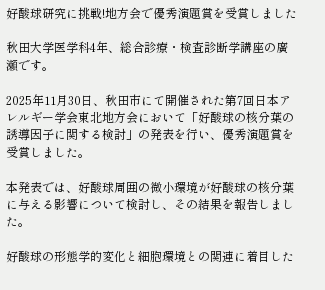好酸球研究に挑戦!地方会で優秀演題賞を受賞しました

秋田大学医学科4年、総合診療・検査診断学講座の廣瀬です。

2025年11月30日、秋田市にて開催された第7回日本アレルギー学会東北地方会において「好酸球の核分葉の誘導因子に関する検討」の発表を行い、優秀演題賞を受賞しました。

本発表では、好酸球周囲の微小環境が好酸球の核分葉に与える影響について検討し、その結果を報告しました。

好酸球の形態学的変化と細胞環境との関連に着目した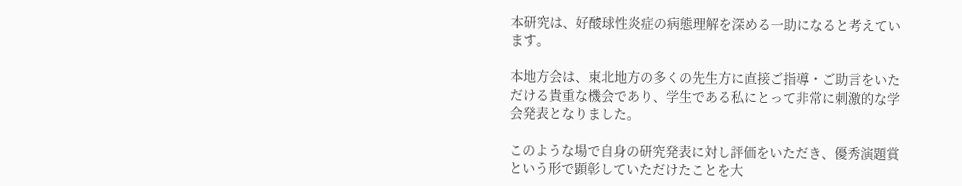本研究は、好酸球性炎症の病態理解を深める一助になると考えています。

本地方会は、東北地方の多くの先生方に直接ご指導・ご助言をいただける貴重な機会であり、学生である私にとって非常に刺激的な学会発表となりました。

このような場で自身の研究発表に対し評価をいただき、優秀演題賞という形で顕彰していただけたことを大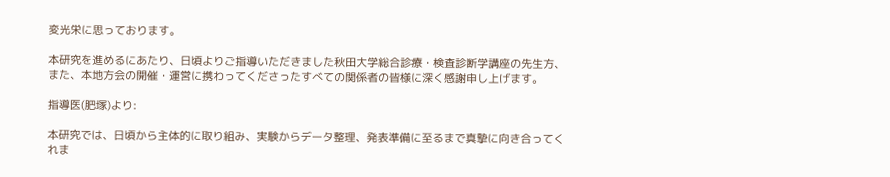変光栄に思っております。

本研究を進めるにあたり、日頃よりご指導いただきました秋田大学総合診療・検査診断学講座の先生方、また、本地方会の開催・運営に携わってくださったすべての関係者の皆様に深く感謝申し上げます。

指導医(肥塚)より:

本研究では、日頃から主体的に取り組み、実験からデータ整理、発表準備に至るまで真摯に向き合ってくれま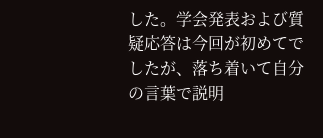した。学会発表および質疑応答は今回が初めてでしたが、落ち着いて自分の言葉で説明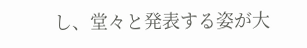し、堂々と発表する姿が大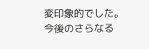変印象的でした。今後のさらなる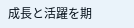成長と活躍を期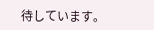待しています。